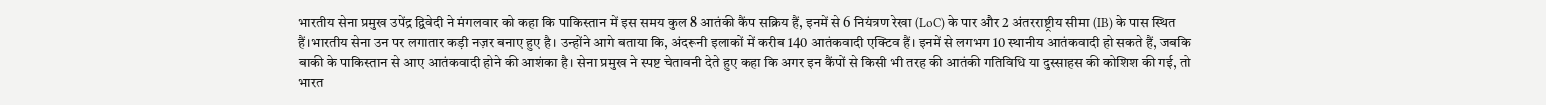भारतीय सेना प्रमुख उपेंद्र द्विवेदी ने मंगलवार को कहा कि पाकिस्तान में इस समय कुल 8 आतंकी कैंप सक्रिय हैं, इनमें से 6 नियंत्रण रेखा (LoC) के पार और 2 अंतरराष्ट्रीय सीमा (IB) के पास स्थित हैं।भारतीय सेना उन पर लगातार कड़ी नज़र बनाए हुए है। उन्होंने आगे बताया कि, अंदरूनी इलाकों में करीब 140 आतंकवादी एक्टिव हैं। इनमें से लगभग 10 स्थानीय आतंकवादी हो सकते हैं, जबकि बाकी के पाकिस्तान से आए आतंकवादी होने की आशंका है। सेना प्रमुख ने स्पष्ट चेतावनी देते हुए कहा कि अगर इन कैंपों से किसी भी तरह की आतंकी गतिविधि या दुस्साहस की कोशिश की गई, तो भारत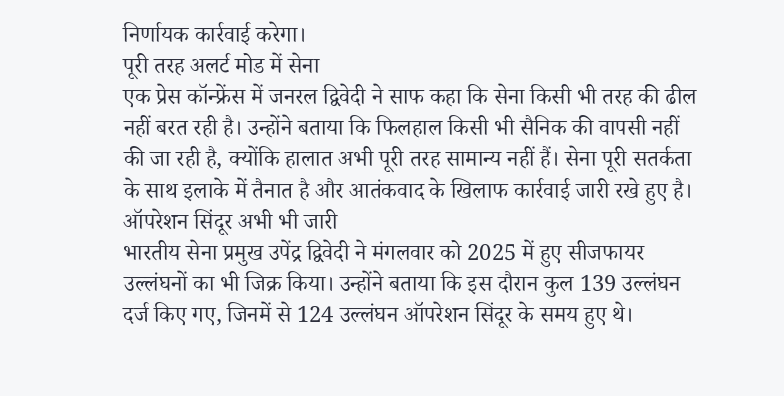निर्णायक कार्रवाई करेगा।
पूरी तरह अलर्ट मोड में सेना
एक प्रेस कॉन्फ्रेंस में जनरल द्विवेदी ने साफ कहा कि सेना किसी भी तरह की ढील नहीं बरत रही है। उन्होंने बताया कि फिलहाल किसी भी सैनिक की वापसी नहीं की जा रही है, क्योंकि हालात अभी पूरी तरह सामान्य नहीं हैं। सेना पूरी सतर्कता के साथ इलाके में तैनात है और आतंकवाद के खिलाफ कार्रवाई जारी रखे हुए है।
ऑपरेशन सिंदूर अभी भी जारी
भारतीय सेना प्रमुख उपेंद्र द्विवेदी ने मंगलवार को 2025 में हुए सीजफायर उल्लंघनों का भी जिक्र किया। उन्होंने बताया कि इस दौरान कुल 139 उल्लंघन दर्ज किए गए, जिनमें से 124 उल्लंघन ऑपरेशन सिंदूर के समय हुए थे।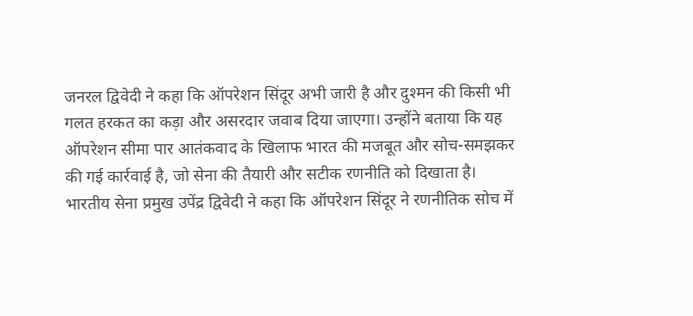जनरल द्विवेदी ने कहा कि ऑपरेशन सिंदूर अभी जारी है और दुश्मन की किसी भी गलत हरकत का कड़ा और असरदार जवाब दिया जाएगा। उन्होंने बताया कि यह ऑपरेशन सीमा पार आतंकवाद के खिलाफ भारत की मजबूत और सोच-समझकर की गई कार्रवाई है, जो सेना की तैयारी और सटीक रणनीति को दिखाता है।
भारतीय सेना प्रमुख उपेंद्र द्विवेदी ने कहा कि ऑपरेशन सिंदूर ने रणनीतिक सोच में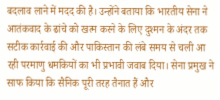बदलाव लाने में मदद की है। उन्होंने बताया कि भारतीय सेना ने आतंकवाद के ढांचे को खत्म करने के लिए दुश्मन के अंदर तक सटीक कार्रवाई की और पाकिस्तान की लंबे समय से चली आ रही परमाणु धमकियों का भी प्रभावी जवाब दिया। सेना प्रमुख ने साफ किया कि सैनिक पूरी तरह तैनात हैं और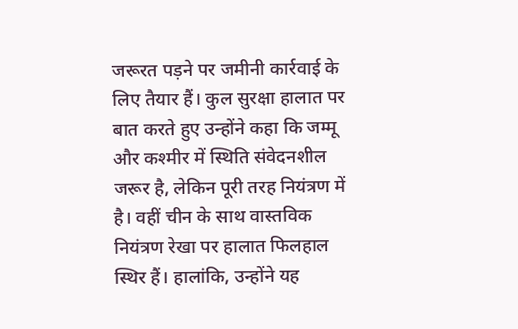जरूरत पड़ने पर जमीनी कार्रवाई के लिए तैयार हैं। कुल सुरक्षा हालात पर बात करते हुए उन्होंने कहा कि जम्मू और कश्मीर में स्थिति संवेदनशील जरूर है, लेकिन पूरी तरह नियंत्रण में है। वहीं चीन के साथ वास्तविक नियंत्रण रेखा पर हालात फिलहाल स्थिर हैं। हालांकि, उन्होंने यह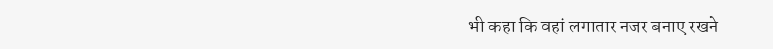भी कहा कि वहां लगातार नजर बनाए रखने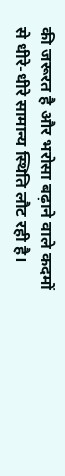की जरूरत है और भरोसा बढ़ाने वाले कदमों से धीरे-धीरे सामान्य स्थिति लौट रही है।